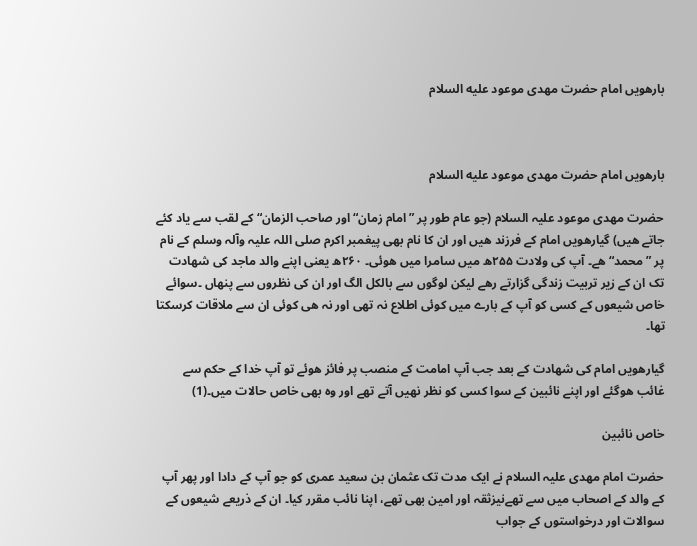بارھویں امام حضرت مهدی موعود علیه السلام



بارھویں امام حضرت مهدی موعود علیه السلام

حضرت مھدی موعود علیہ السلام (جو عام طور پر ”امام زمان“ اور صاحب الزمان“ کے لقب سے یاد کئے جاتے ھیں) گیارھویں امام کے فرزند ھیں اور ان کا نام بھی پیغمبر اکرم صلی اللہ علیہ وآلہ وسلم کے نام پر ”محمد“ ھے۔ آپ کی ولادت ۲۵۵ھ میں سامرا میں ھوئی۔ ۲۶۰ھ یعنی اپنے والد ماجد کی شھادت تک ان کے زیر تربیت زندگی گزارتے رھے لیکن لوگوں سے بالکل الگ اور ان کی نظروں سے پنھاں ۔سوائے خاص شیعوں کے کسی کو آپ کے بارے میں کوئی اطلاع نہ تھی اور نہ ھی کوئی ان سے ملاقات کرسکتا تھا۔

گیارھویں امام کی شھادت کے بعد جب آپ امامت کے منصب پر فائز ھوئے تو آپ خدا کے حکم سے غائب ھوگئے اور اپنے نائبین کے سوا کسی کو نظر نھیں آتے تھے اور وہ بھی خاص حالات میں۔(1)

خاص نائبین

حضرت امام مھدی علیہ السلام نے ایک مدت تک عثمان بن سعید عمری کو جو آپ کے دادا اور پھر آپ کے والد کے اصحاب میں سے تھےنیزثقہ اور امین بھی تھے، اپنا نائب مقرر کیا۔ ان کے ذریعے شیعوں کے سوالات اور درخواستوں کے جواب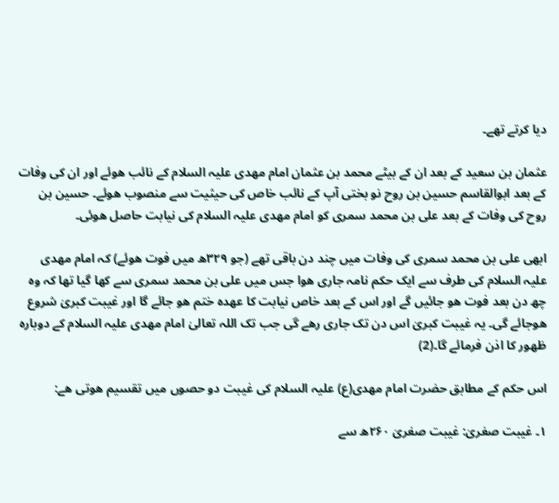دیا کرتے تھے۔

عثمان بن سعید کے بعد ان کے بیٹے محمد بن عثمان امام مھدی علیہ السلام کے نائب ھوئے اور ان کی وفات کے بعد ابوالقاسم حسین بن روح نو بختی آپ کے نائب خاص کی حیثیت سے منصوب ھوئے۔ حسین بن روح کی وفات کے بعد علی بن محمد سمری کو امام مھدی علیہ السلام کی نیابت حاصل ھوئی۔

ابھی علی بن محمد سمری کی وفات میں چند دن باقی تھے (جو ۳۲۹ھ میں فوت ھوئے) کہ امام مھدی علیہ السلام کی طرف سے ایک حکم نامہ جاری ھوا جس میں علی بن محمد سمری سے کھا گیا تھا کہ وہ چھ دن بعد فوت ھو جائیں گے اور اس کے بعد خاص نیابت کا عھدہ ختم ھو جائے گا اور غیبت کبریٰ شروع ھوجائے گی۔ یہ غیبت کبریٰ اس دن تک جاری رھے گی جب تک اللہ تعالیٰ امام مھدی علیہ السلام کے دوبارہ ظھور کا اذن فرمائے گا۔(2)

اس حکم کے مطابق حضرت امام مھدی(ع) علیہ السلام کی غیبت دو حصوں میں تقسیم ھوتی ھے:

۱۔ غیبت صغریٰ: غیبت صغریٰ ۲۶۰ھ سے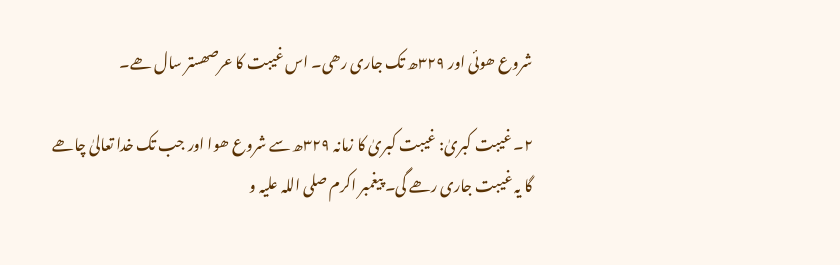شروع ھوئی اور ۳۲۹ھ تک جاری رھی۔ اس غیبت کا عرصھستر سال ھے۔

۲۔ غیبت کبریٰ: غیبت کبریٰ کا زمانہ ۳۲۹ھ سے شروع ھوا اور جب تک خدا تعالیٰ چاھے گا یہ غیبت جاری رھے گی۔ پیغمبر اکرم صلی اللہ علیہ و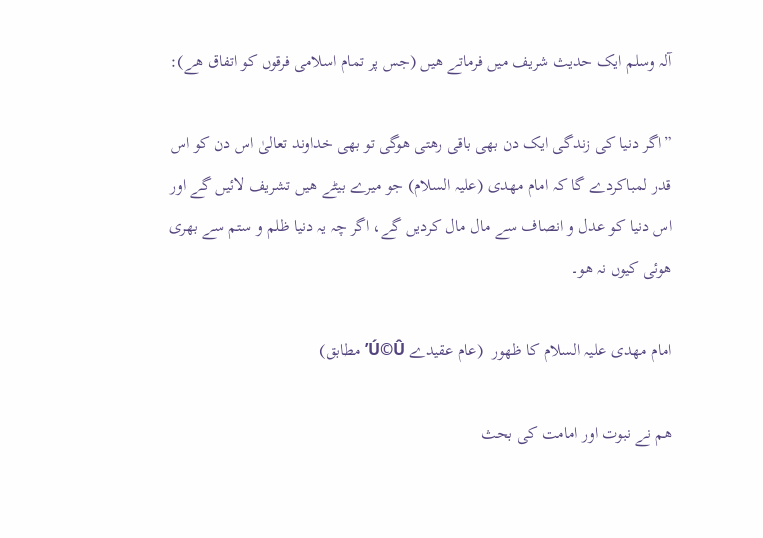آلہ وسلم ایک حدیث شریف میں فرماتے ھیں (جس پر تمام اسلامی فرقوں کو اتفاق ھے):

”اگر دنیا کی زندگی ایک دن بھی باقی رھتی ھوگی تو بھی خداوند تعالیٰ اس دن کو اس قدر لمباکردے گا کہ امام مھدی (علیہ السلام) جو میرے بیٹے ھیں تشریف لائیں گے اور اس دنیا کو عدل و انصاف سے مال مال کردیں گے، اگر چہ یہ دنیا ظلم و ستم سے بھری ھوئی کیوں نہ ھو۔

امام مھدی علیہ السلام کا ظھور  (عام عقیدے Ú©Û’ مطابق)

ھم نے نبوت اور امامت کی بحث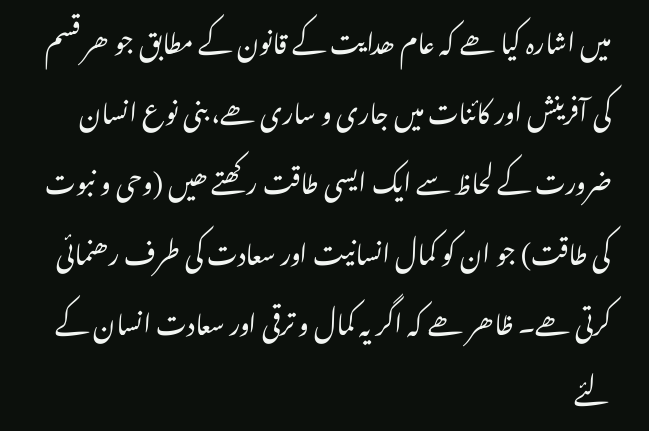میں اشارہ کیا ھے کہ عام ھدایت کے قانون کے مطابق جو ھر قسم کی آفرینش اور کائنات میں جاری و ساری ھے، بنی نوع انسان ضرورت کے لحاظ سے ایک ایسی طاقت رکھتے ھیں (وحی و نبوت کی طاقت) جو ان کو کمال انسانیت اور سعادت کی طرف رھنمائی کرتی ھے۔ ظاھر ھے کہ اگر یہ کمال و ترقی اور سعادت انسان کے لئے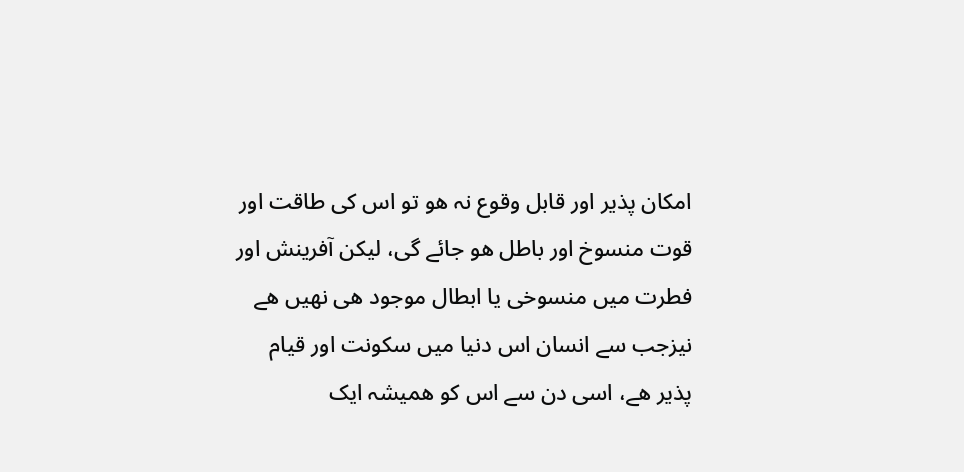امکان پذیر اور قابل وقوع نہ ھو تو اس کی طاقت اور قوت منسوخ اور باطل ھو جائے گی، لیکن آفرینش اور فطرت میں منسوخی یا ابطال موجود ھی نھیں ھے نیزجب سے انسان اس دنیا میں سکونت اور قیام پذیر ھے، اسی دن سے اس کو ھمیشہ ایک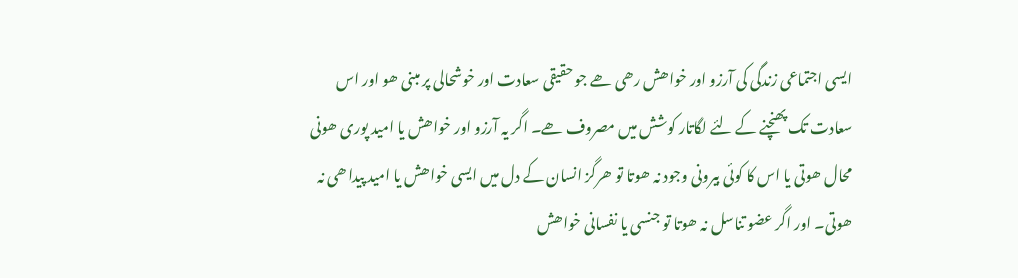ایسی اجتماعی زندگی کی آرزو اور خواھش رھی ھے جو حقیقی سعادت اور خوشحالی پر مبنی ھو اور اس سعادت تک پھنچنے کے لئے لگاتار کوشش میں مصروف ھے۔ اگر یہ آرزو اور خواھش یا امید پوری ھونی محال ھوتی یا اس کا کوئی بیرونی وجود نہ ھوتا تو ھرگز انسان کے دل میں ایسی خواھش یا امید پیدا ھی نہ ھوتی۔ اور اگر عضو تناسل نہ ھوتا تو جنسی یا نفسانی خواھش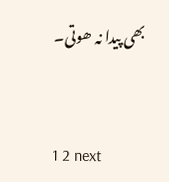بھی پیدا نہ ھوتی۔



1 2 next